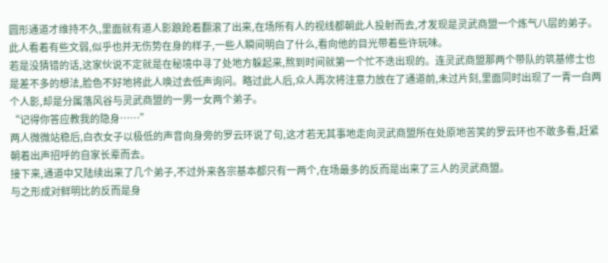圆形通道才维持不久,里面就有道人影踉跄着翻滚了出来,在场所有人的视线都朝此人投射而去,才发现是灵武商盟一个炼气八层的弟子。
此人看着有些文弱,似乎也并无伤势在身的样子,一些人瞬间明白了什么,看向他的目光带着些许玩味。
若是没猜错的话,这家伙说不定就是在秘境中寻了处地方躲起来,熬到时间就第一个忙不迭出现的。连灵武商盟那两个带队的筑基修士也是差不多的想法,脸色不好地将此人唤过去低声询问。略过此人后,众人再次将注意力放在了通道前,未过片刻,里面同时出现了一青一白两个人影,却是分属落风谷与灵武商盟的一男一女两个弟子。
“记得你答应教我的隐身……”
两人微微站稳后,白衣女子以极低的声音向身旁的罗云环说了句,这才若无其事地走向灵武商盟所在处原地苦笑的罗云环也不敢多看,赶紧朝着出声招呼的自家长辈而去。
接下来,通道中又陆续出来了几个弟子,不过外来各宗基本都只有一两个,在场最多的反而是出来了三人的灵武商盟。
与之形成对鲜明比的反而是身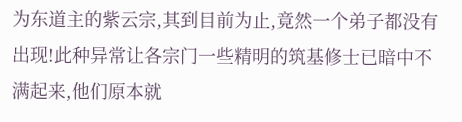为东道主的紫云宗,其到目前为止,竟然一个弟子都没有出现!此种异常让各宗门一些精明的筑基修士已暗中不满起来,他们原本就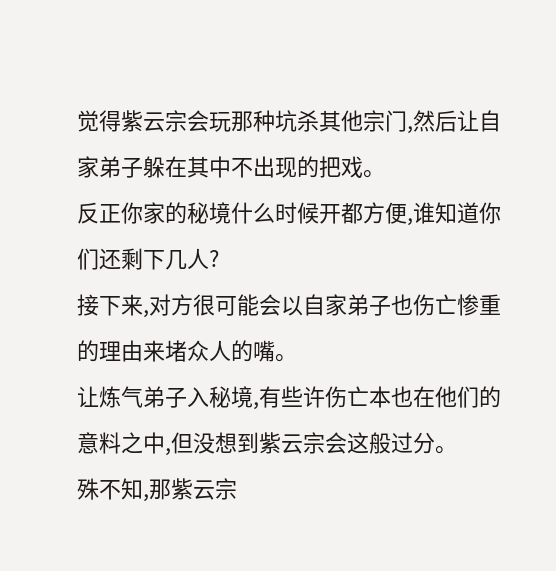觉得紫云宗会玩那种坑杀其他宗门,然后让自家弟子躲在其中不出现的把戏。
反正你家的秘境什么时候开都方便,谁知道你们还剩下几人?
接下来,对方很可能会以自家弟子也伤亡惨重的理由来堵众人的嘴。
让炼气弟子入秘境,有些许伤亡本也在他们的意料之中,但没想到紫云宗会这般过分。
殊不知,那紫云宗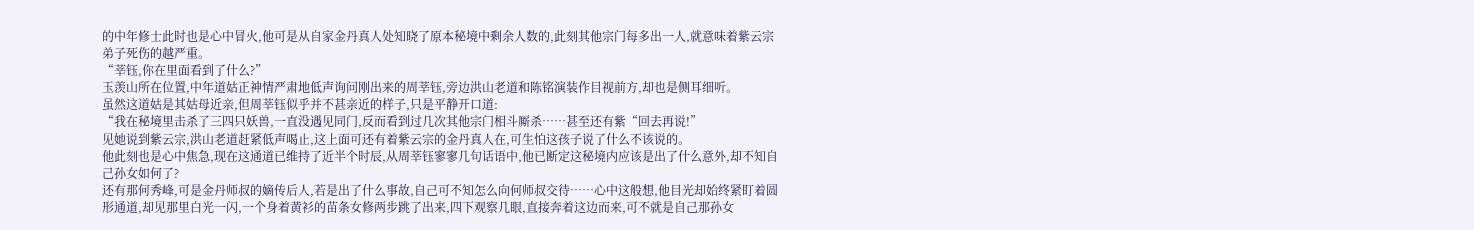的中年修士此时也是心中冒火,他可是从自家金丹真人处知晓了原本秘境中剩余人数的,此刻其他宗门每多出一人,就意味着紫云宗弟子死伤的越严重。
“莘钰,你在里面看到了什么?”
玉羡山所在位置,中年道姑正神情严肃地低声询问刚出来的周莘钰,旁边洪山老道和陈铭演装作目视前方,却也是侧耳细听。
虽然这道姑是其姑母近亲,但周莘钰似乎并不甚亲近的样子,只是平静开口道:
“我在秘境里击杀了三四只妖兽,一直没遇见同门,反而看到过几次其他宗门相斗厮杀……甚至还有紫“回去再说!”
见她说到紫云宗,洪山老道赶紧低声喝止,这上面可还有着紫云宗的金丹真人在,可生怕这孩子说了什么不该说的。
他此刻也是心中焦急,现在这通道已维持了近半个时辰,从周莘钰寥寥几句话语中,他已断定这秘境内应该是出了什么意外,却不知自己孙女如何了?
还有那何秀峰,可是金丹师叔的嫡传后人,若是出了什么事故,自己可不知怎么向何师叔交待……心中这般想,他目光却始终紧盯着圆形通道,却见那里白光一闪,一个身着黄衫的苗条女修两步跳了出来,四下观察几眼,直接奔着这边而来,可不就是自己那孙女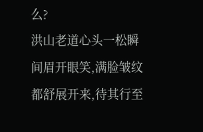么?
洪山老道心头一松瞬间眉开眼笑,满脸皱纹都舒展开来,待其行至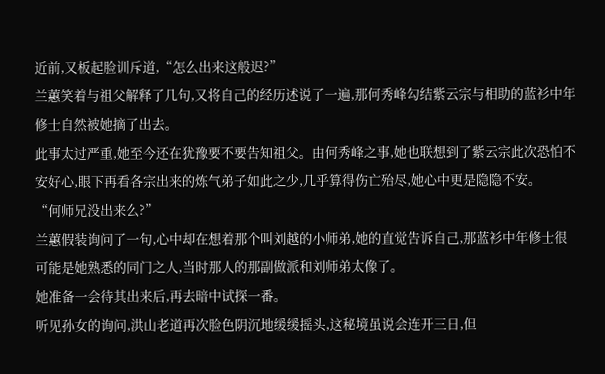近前,又板起脸训斥道,“怎么出来这般迟?”
兰蕙笑着与祖父解释了几句,又将自己的经历述说了一遍,那何秀峰勾结紫云宗与相助的蓝衫中年修士自然被她摘了出去。
此事太过严重,她至今还在犹豫要不要告知祖父。由何秀峰之事,她也联想到了紫云宗此次恐怕不安好心,眼下再看各宗出来的炼气弟子如此之少,几乎算得伤亡殆尽,她心中更是隐隐不安。
“何师兄没出来么?”
兰蕙假装询问了一句,心中却在想着那个叫刘越的小师弟,她的直觉告诉自己,那蓝衫中年修士很可能是她熟悉的同门之人,当时那人的那副做派和刘师弟太像了。
她准备一会待其出来后,再去暗中试探一番。
听见孙女的询问,洪山老道再次脸色阴沉地缓缓摇头,这秘境虽说会连开三日,但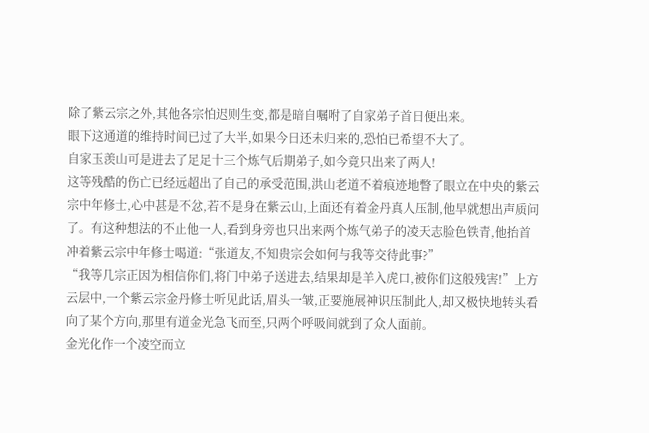除了紫云宗之外,其他各宗怕迟则生变,都是暗自嘱咐了自家弟子首日便出来。
眼下这通道的维持时间已过了大半,如果今日还未归来的,恐怕已希望不大了。
自家玉羡山可是进去了足足十三个炼气后期弟子,如今竟只出来了两人!
这等残酷的伤亡已经远超出了自己的承受范围,洪山老道不着痕迹地瞥了眼立在中央的紫云宗中年修士,心中甚是不忿,若不是身在紫云山,上面还有着金丹真人压制,他早就想出声质问了。有这种想法的不止他一人,看到身旁也只出来两个炼气弟子的凌天志脸色铁青,他抬首冲着紫云宗中年修士喝道:“张道友,不知贵宗会如何与我等交待此事?”
“我等几宗正因为相信你们,将门中弟子送进去,结果却是羊入虎口,被你们这般残害!”上方云层中,一个紫云宗金丹修士听见此话,眉头一皱,正要施展神识压制此人,却又极快地转头看向了某个方向,那里有道金光急飞而至,只两个呼吸间就到了众人面前。
金光化作一个凌空而立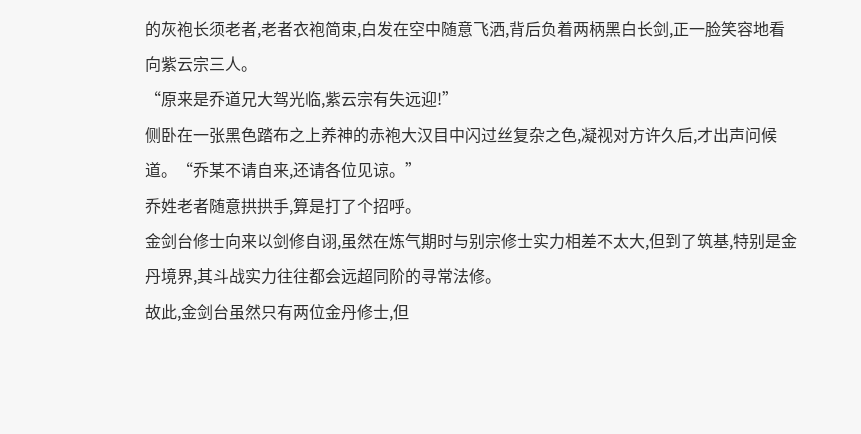的灰袍长须老者,老者衣袍简束,白发在空中随意飞洒,背后负着两柄黑白长剑,正一脸笑容地看向紫云宗三人。
“原来是乔道兄大驾光临,紫云宗有失远迎!”
侧卧在一张黑色踏布之上养神的赤袍大汉目中闪过丝复杂之色,凝视对方许久后,才出声问候道。“乔某不请自来,还请各位见谅。”
乔姓老者随意拱拱手,算是打了个招呼。
金剑台修士向来以剑修自诩,虽然在炼气期时与别宗修士实力相差不太大,但到了筑基,特别是金丹境界,其斗战实力往往都会远超同阶的寻常法修。
故此,金剑台虽然只有两位金丹修士,但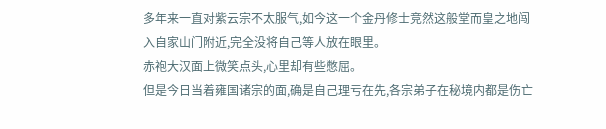多年来一直对紫云宗不太服气,如今这一个金丹修士竞然这般堂而皇之地闯入自家山门附近,完全没将自己等人放在眼里。
赤袍大汉面上微笑点头,心里却有些憋屈。
但是今日当着雍国诸宗的面,确是自己理亏在先,各宗弟子在秘境内都是伤亡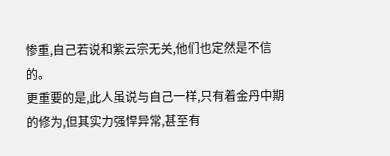惨重,自己若说和紫云宗无关,他们也定然是不信的。
更重要的是,此人虽说与自己一样,只有着金丹中期的修为,但其实力强悍异常,甚至有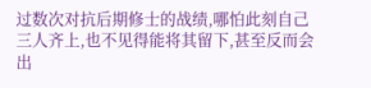过数次对抗后期修士的战绩,哪怕此刻自己三人齐上,也不见得能将其留下,甚至反而会出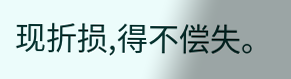现折损,得不偿失。